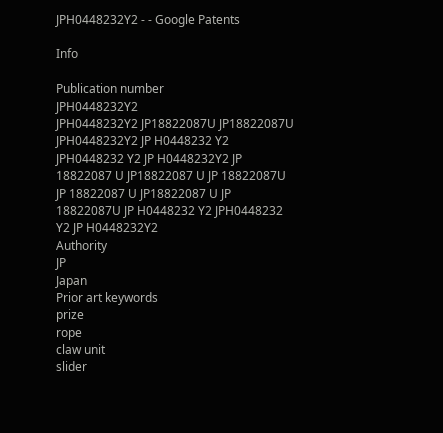JPH0448232Y2 - - Google Patents

Info

Publication number
JPH0448232Y2
JPH0448232Y2 JP18822087U JP18822087U JPH0448232Y2 JP H0448232 Y2 JPH0448232 Y2 JP H0448232Y2 JP 18822087 U JP18822087 U JP 18822087U JP 18822087 U JP18822087 U JP 18822087U JP H0448232 Y2 JPH0448232 Y2 JP H0448232Y2
Authority
JP
Japan
Prior art keywords
prize
rope
claw unit
slider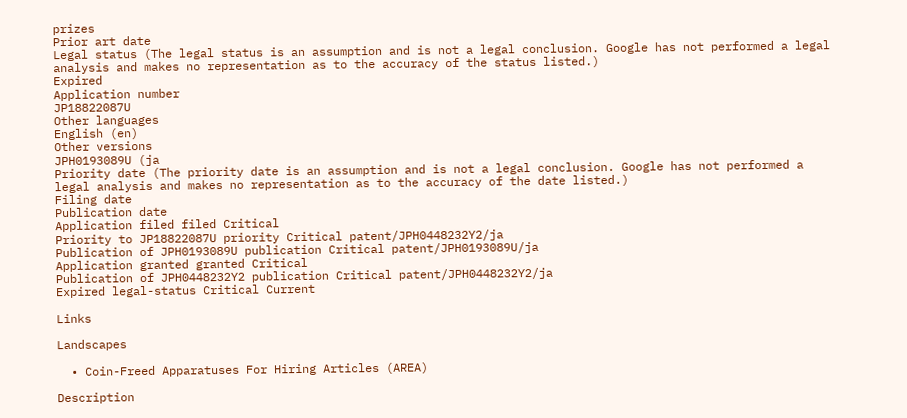prizes
Prior art date
Legal status (The legal status is an assumption and is not a legal conclusion. Google has not performed a legal analysis and makes no representation as to the accuracy of the status listed.)
Expired
Application number
JP18822087U
Other languages
English (en)
Other versions
JPH0193089U (ja
Priority date (The priority date is an assumption and is not a legal conclusion. Google has not performed a legal analysis and makes no representation as to the accuracy of the date listed.)
Filing date
Publication date
Application filed filed Critical
Priority to JP18822087U priority Critical patent/JPH0448232Y2/ja
Publication of JPH0193089U publication Critical patent/JPH0193089U/ja
Application granted granted Critical
Publication of JPH0448232Y2 publication Critical patent/JPH0448232Y2/ja
Expired legal-status Critical Current

Links

Landscapes

  • Coin-Freed Apparatuses For Hiring Articles (AREA)

Description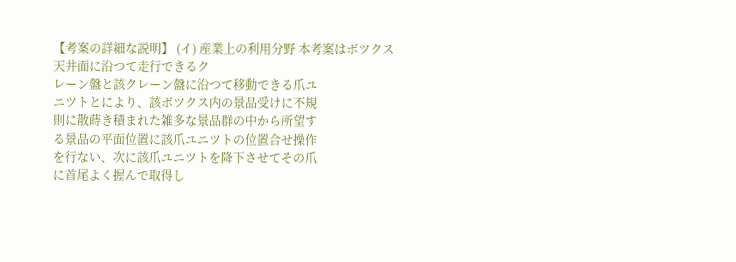【考案の詳細な説明】 (イ) 産業上の利用分野 本考案はボツクス天井面に沿つて走行できるク
レーン盤と該クレーン盤に沿つて移動できる爪ユ
ニツトとにより、該ボツクス内の景品受けに不規
則に散蒔き積まれた雑多な景品群の中から所望す
る景品の平面位置に該爪ユニツトの位置合せ操作
を行ない、次に該爪ユニツトを降下させてその爪
に首尾よく握んで取得し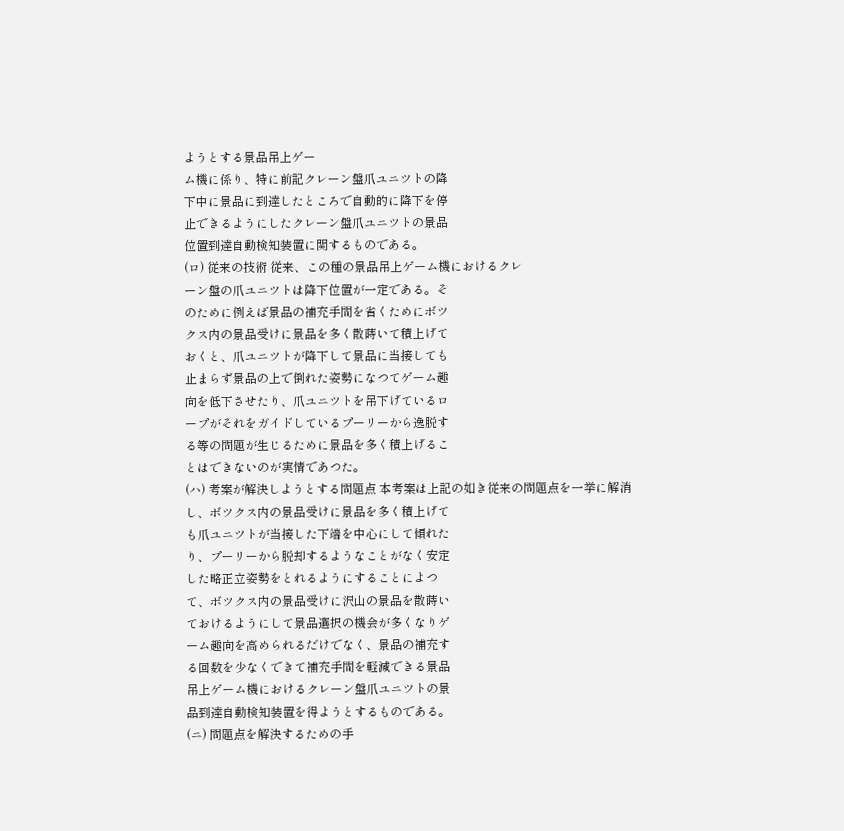ようとする景品吊上ゲー
ム機に係り、特に前記クレーン盤爪ユニツトの降
下中に景品に到達したところで自動的に降下を停
止できるようにしたクレーン盤爪ユニツトの景品
位置到達自動検知装置に関するものである。
(ロ) 従来の技術 従来、この種の景品吊上ゲーム機におけるクレ
ーン盤の爪ユニツトは降下位置が一定である。そ
のために例えば景品の補充手間を省くためにボツ
クス内の景品受けに景品を多く散蒔いて積上げて
おくと、爪ユニツトが降下して景品に当接しても
止まらず景品の上で倒れた姿勢になつてゲーム趣
向を低下させたり、爪ユニツトを吊下げているロ
ープがそれをガイドしているプーリーから逸脱す
る等の問題が生じるために景品を多く積上げるこ
とはできないのが実情であつた。
(ハ) 考案が解決しようとする問題点 本考案は上記の如き従来の問題点を一挙に解消
し、ボツクス内の景品受けに景品を多く積上げて
も爪ユニツトが当接した下端を中心にして傾れた
り、プーリーから脱却するようなことがなく安定
した略正立姿勢をとれるようにすることによつ
て、ボツクス内の景品受けに沢山の景品を散蒔い
ておけるようにして景品選択の機会が多くなりゲ
ーム趣向を高められるだけでなく、景品の補充す
る回数を少なくできて補充手間を軽減できる景品
吊上ゲーム機におけるクレーン盤爪ユニツトの景
品到達自動検知装置を得ようとするものである。
(ニ) 問題点を解決するための手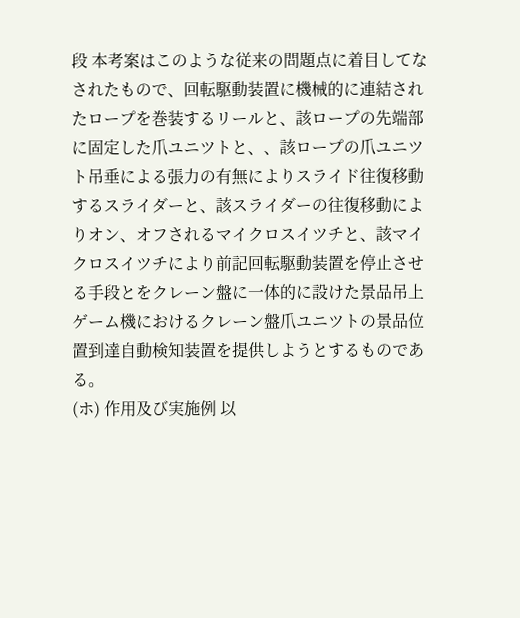段 本考案はこのような従来の問題点に着目してな
されたもので、回転駆動装置に機械的に連結され
たロープを巻装するリールと、該ロープの先端部
に固定した爪ユニツトと、、該ロープの爪ユニツ
ト吊垂による張力の有無によりスライド往復移動
するスライダーと、該スライダーの往復移動によ
りオン、オフされるマイクロスイツチと、該マイ
クロスイツチにより前記回転駆動装置を停止させ
る手段とをクレーン盤に一体的に設けた景品吊上
ゲーム機におけるクレーン盤爪ユニツトの景品位
置到達自動検知装置を提供しようとするものであ
る。
(ホ) 作用及び実施例 以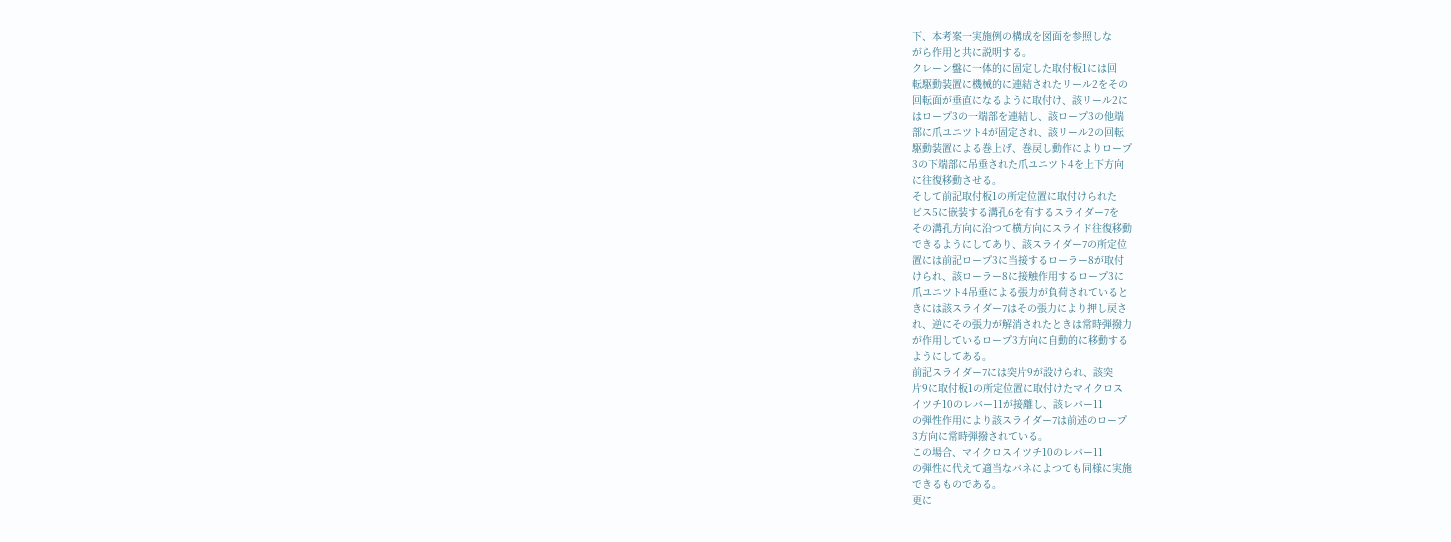下、本考案一実施例の構成を図面を参照しな
がら作用と共に説明する。
クレーン盤に一体的に固定した取付板1には回
転駆動装置に機械的に連結されたリール2をその
回転面が垂直になるように取付け、該リール2に
はロープ3の一端部を連結し、該ロープ3の他端
部に爪ユニツト4が固定され、該リール2の回転
駆動装置による巻上げ、巻戻し動作によりロープ
3の下端部に吊垂された爪ユニツト4を上下方向
に往復移動させる。
そして前記取付板1の所定位置に取付けられた
ビス5に嵌装する溝孔6を有するスライダー7を
その溝孔方向に沿つて横方向にスライド往復移動
できるようにしてあり、該スライダー7の所定位
置には前記ロープ3に当接するローラー8が取付
けられ、該ローラー8に接触作用するロープ3に
爪ユニツト4吊垂による張力が負荷されていると
きには該スライダー7はその張力により押し戻さ
れ、逆にその張力が解消されたときは常時弾撥力
が作用しているロープ3方向に自動的に移動する
ようにしてある。
前記スライダー7には突片9が設けられ、該突
片9に取付板1の所定位置に取付けたマイクロス
イツチ10のレバー11が接離し、該レバー11
の弾性作用により該スライダー7は前述のロープ
3方向に常時弾撥されている。
この場合、マイクロスイツチ10のレバー11
の弾性に代えて適当なバネによつても同様に実施
できるものである。
更に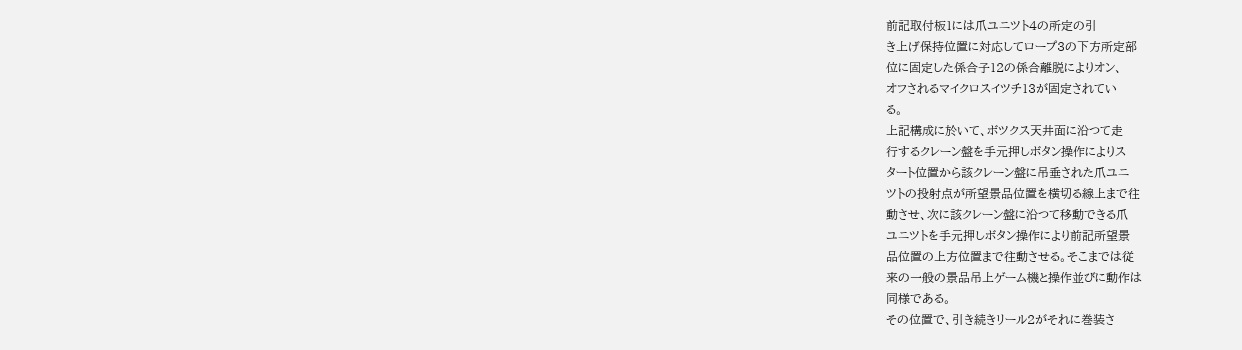前記取付板1には爪ユニツト4の所定の引
き上げ保持位置に対応してロープ3の下方所定部
位に固定した係合子12の係合離脱によりオン、
オフされるマイクロスイツチ13が固定されてい
る。
上記構成に於いて、ボツクス天井面に沿つて走
行するクレーン盤を手元押しボタン操作によりス
タート位置から該クレーン盤に吊垂された爪ユニ
ツトの投射点が所望景品位置を横切る線上まで往
動させ、次に該クレーン盤に沿つて移動できる爪
ユニツトを手元押しボタン操作により前記所望景
品位置の上方位置まで往動させる。そこまでは従
来の一般の景品吊上ゲーム機と操作並びに動作は
同様である。
その位置で、引き続きリール2がそれに巻装さ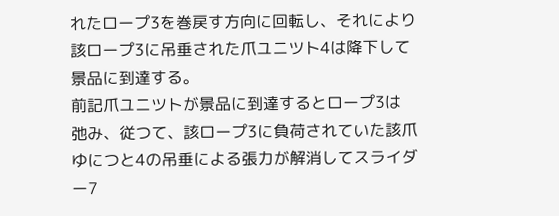れたロープ3を巻戻す方向に回転し、それにより
該ロープ3に吊垂された爪ユニツト4は降下して
景品に到達する。
前記爪ユニツトが景品に到達するとロープ3は
弛み、従つて、該ロープ3に負荷されていた該爪
ゆにつと4の吊垂による張力が解消してスライダ
ー7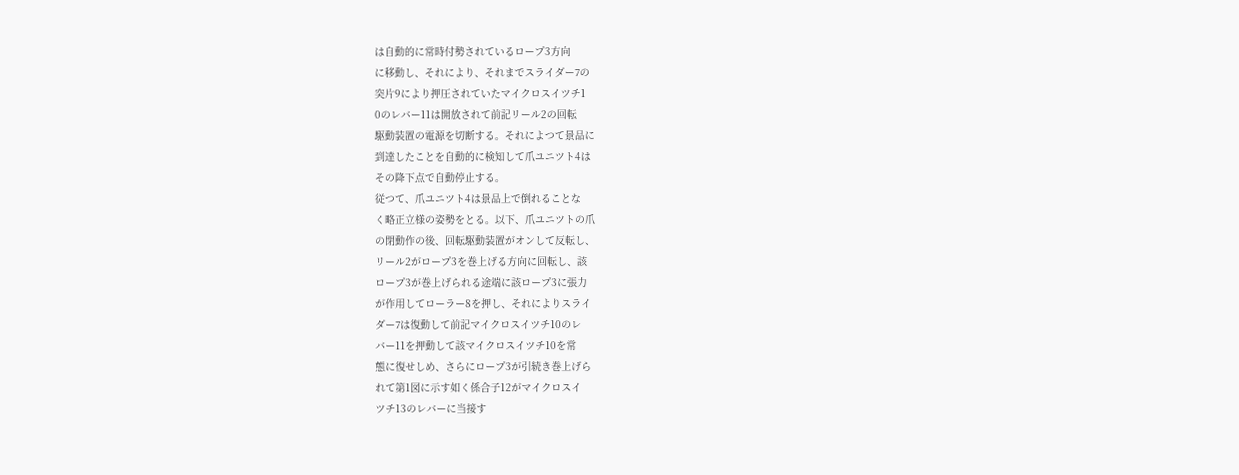は自動的に常時付勢されているロープ3方向
に移動し、それにより、それまでスライダー7の
突片9により押圧されていたマイクロスイツチ1
0のレバー11は開放されて前記リール2の回転
駆動装置の電源を切断する。それによつて景品に
到達したことを自動的に検知して爪ユニツト4は
その降下点で自動停止する。
従つて、爪ユニツト4は景品上で倒れることな
く略正立様の姿勢をとる。以下、爪ユニツトの爪
の閉動作の後、回転駆動装置がオンして反転し、
リール2がロープ3を巻上げる方向に回転し、該
ロープ3が巻上げられる途端に該ロープ3に張力
が作用してローラー8を押し、それによりスライ
ダー7は復動して前記マイクロスイツチ10のレ
バー11を押動して該マイクロスイツチ10を常
態に復せしめ、さらにロープ3が引続き巻上げら
れて第1図に示す如く係合子12がマイクロスイ
ツチ13のレバーに当接す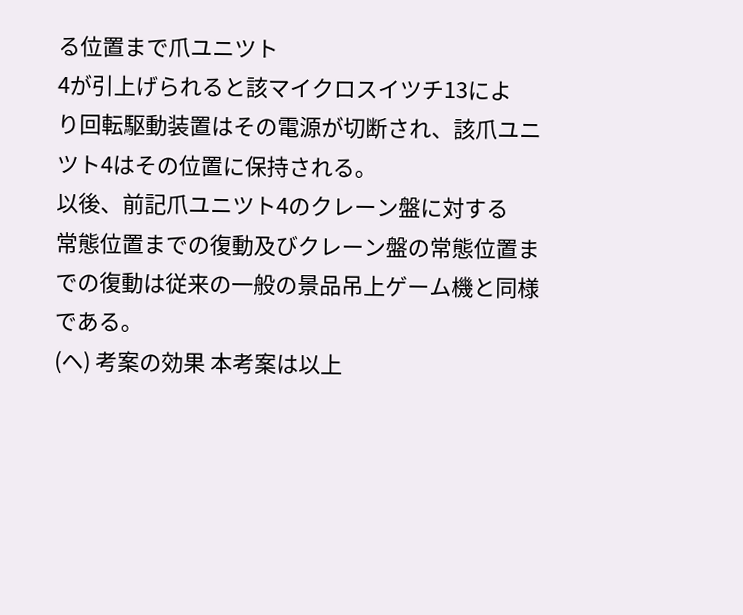る位置まで爪ユニツト
4が引上げられると該マイクロスイツチ13によ
り回転駆動装置はその電源が切断され、該爪ユニ
ツト4はその位置に保持される。
以後、前記爪ユニツト4のクレーン盤に対する
常態位置までの復動及びクレーン盤の常態位置ま
での復動は従来の一般の景品吊上ゲーム機と同様
である。
(ヘ) 考案の効果 本考案は以上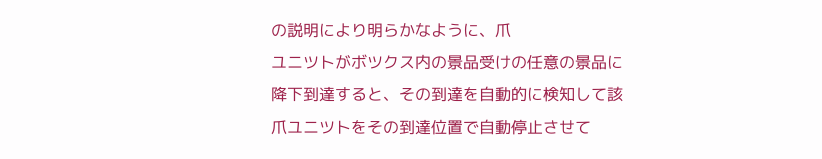の説明により明らかなように、爪
ユニツトがボツクス内の景品受けの任意の景品に
降下到達すると、その到達を自動的に検知して該
爪ユニツトをその到達位置で自動停止させて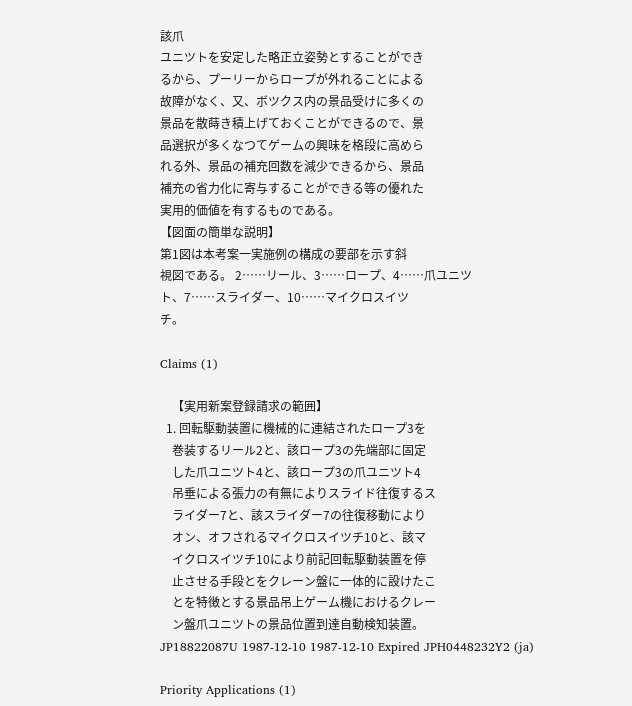該爪
ユニツトを安定した略正立姿勢とすることができ
るから、プーリーからロープが外れることによる
故障がなく、又、ボツクス内の景品受けに多くの
景品を散蒔き積上げておくことができるので、景
品選択が多くなつてゲームの興味を格段に高めら
れる外、景品の補充回数を減少できるから、景品
補充の省力化に寄与することができる等の優れた
実用的価値を有するものである。
【図面の簡単な説明】
第1図は本考案一実施例の構成の要部を示す斜
視図である。 2……リール、3……ロープ、4……爪ユニツ
ト、7……スライダー、10……マイクロスイツ
チ。

Claims (1)

    【実用新案登録請求の範囲】
  1. 回転駆動装置に機械的に連結されたロープ3を
    巻装するリール2と、該ロープ3の先端部に固定
    した爪ユニツト4と、該ロープ3の爪ユニツト4
    吊垂による張力の有無によりスライド往復するス
    ライダー7と、該スライダー7の往復移動により
    オン、オフされるマイクロスイツチ10と、該マ
    イクロスイツチ10により前記回転駆動装置を停
    止させる手段とをクレーン盤に一体的に設けたこ
    とを特徴とする景品吊上ゲーム機におけるクレー
    ン盤爪ユニツトの景品位置到達自動検知装置。
JP18822087U 1987-12-10 1987-12-10 Expired JPH0448232Y2 (ja)

Priority Applications (1)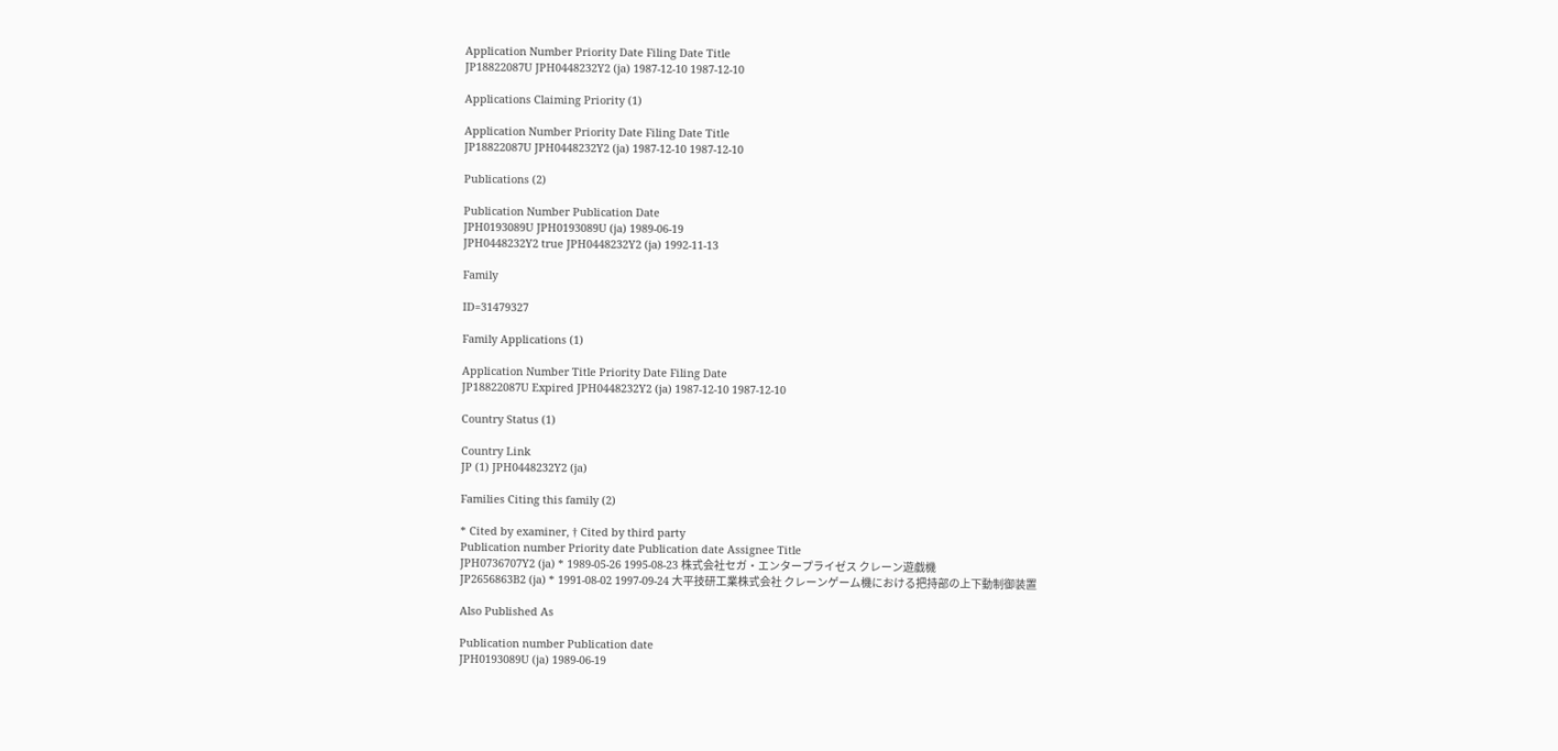Application Number Priority Date Filing Date Title
JP18822087U JPH0448232Y2 (ja) 1987-12-10 1987-12-10

Applications Claiming Priority (1)

Application Number Priority Date Filing Date Title
JP18822087U JPH0448232Y2 (ja) 1987-12-10 1987-12-10

Publications (2)

Publication Number Publication Date
JPH0193089U JPH0193089U (ja) 1989-06-19
JPH0448232Y2 true JPH0448232Y2 (ja) 1992-11-13

Family

ID=31479327

Family Applications (1)

Application Number Title Priority Date Filing Date
JP18822087U Expired JPH0448232Y2 (ja) 1987-12-10 1987-12-10

Country Status (1)

Country Link
JP (1) JPH0448232Y2 (ja)

Families Citing this family (2)

* Cited by examiner, † Cited by third party
Publication number Priority date Publication date Assignee Title
JPH0736707Y2 (ja) * 1989-05-26 1995-08-23 株式会社セガ・エンタープライゼス クレーン遊戯機
JP2656863B2 (ja) * 1991-08-02 1997-09-24 大平技研工業株式会社 クレーンゲーム機における把持部の上下動制御装置

Also Published As

Publication number Publication date
JPH0193089U (ja) 1989-06-19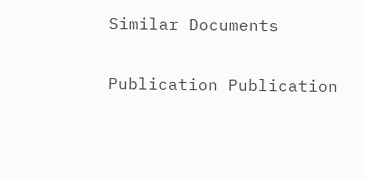Similar Documents

Publication Publication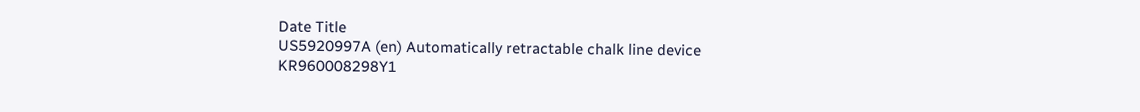Date Title
US5920997A (en) Automatically retractable chalk line device
KR960008298Y1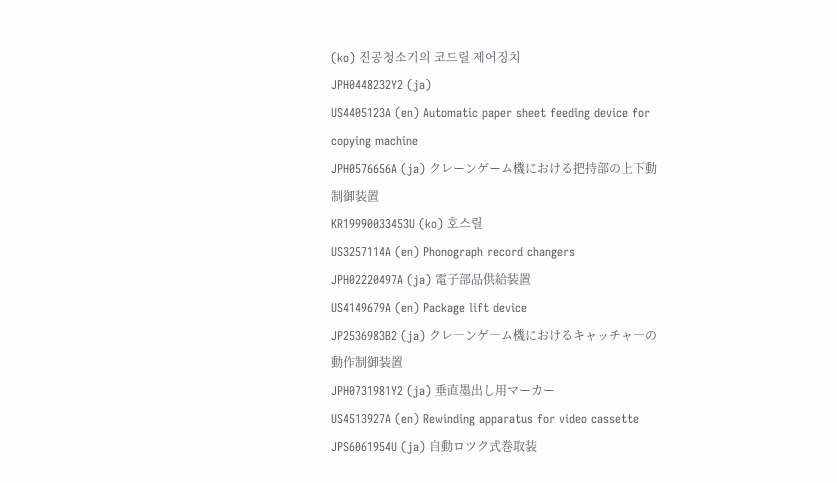(ko) 진공청소기의 코드릴 제어징치
JPH0448232Y2 (ja)
US4405123A (en) Automatic paper sheet feeding device for copying machine
JPH0576656A (ja) クレーンゲーム機における把持部の上下動制御装置
KR19990033453U (ko) 호스릴
US3257114A (en) Phonograph record changers
JPH02220497A (ja) 電子部品供給装置
US4149679A (en) Package lift device
JP2536983B2 (ja) クレ―ンゲ―ム機におけるキャッチャ―の動作制御装置
JPH0731981Y2 (ja) 垂直墨出し用マーカー
US4513927A (en) Rewinding apparatus for video cassette
JPS6061954U (ja) 自動ロツク式巻取装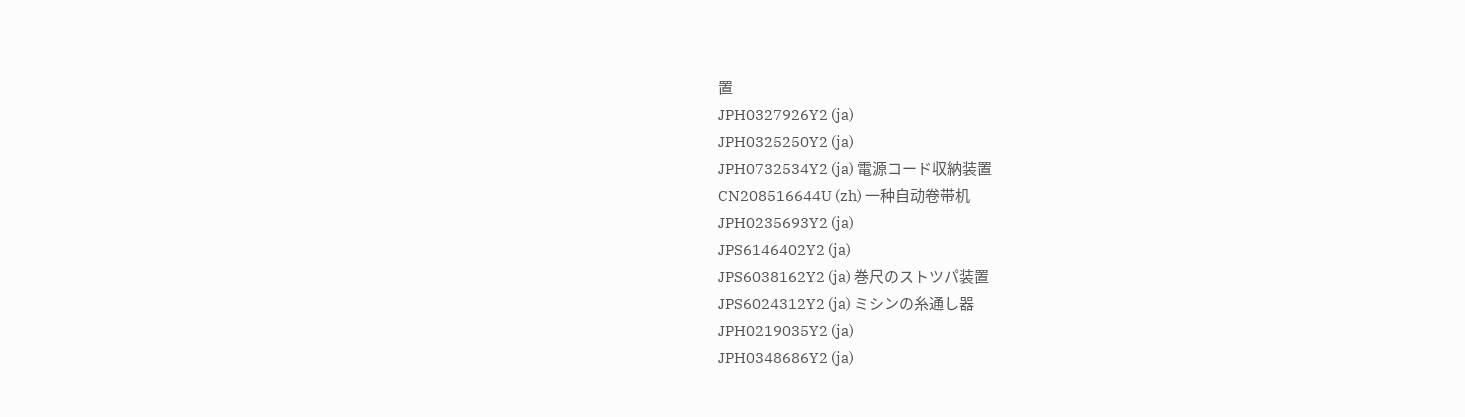置
JPH0327926Y2 (ja)
JPH0325250Y2 (ja)
JPH0732534Y2 (ja) 電源コード収納装置
CN208516644U (zh) 一种自动卷带机
JPH0235693Y2 (ja)
JPS6146402Y2 (ja)
JPS6038162Y2 (ja) 巻尺のストツパ装置
JPS6024312Y2 (ja) ミシンの糸通し器
JPH0219035Y2 (ja)
JPH0348686Y2 (ja)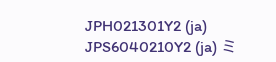JPH021301Y2 (ja)
JPS6040210Y2 (ja) ミ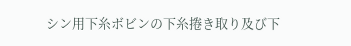シン用下糸ボビンの下糸捲き取り及び下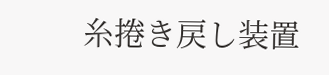糸捲き戻し装置